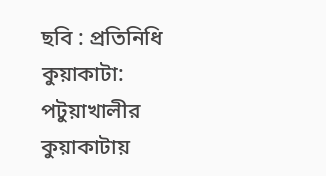ছবি : প্রতিনিধি
কুয়াকাটা: পটুয়াখালীর কুয়াকাটায়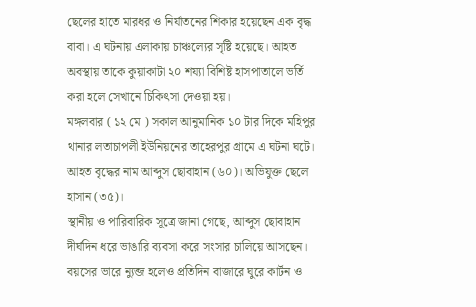ছেলের হাতে মারধর ও নির্যাতনের শিকার হয়েছেন এক বৃদ্ধ বাবা। এ ঘটনায় এলাকায় চাঞ্চল্যের সৃষ্টি হয়েছে। আহত অবস্থায় তাকে কুয়াকাটা ২০ শয্যা বিশিষ্ট হাসপাতালে ভর্তি করা হলে সেখানে চিকিৎসা দেওয়া হয়।
মঙ্গলবার ( ১২ মে ) সকাল আনুমানিক ১০ টার দিকে মহিপুর থানার লতাচাপলী ইউনিয়নের তাহেরপুর গ্রামে এ ঘটনা ঘটে। আহত বৃদ্ধের নাম আব্দুস ছোবাহান (৬০)। অভিযুক্ত ছেলে হাসান (৩৫)।
স্থানীয় ও পারিবারিক সূত্রে জানা গেছে, আব্দুস ছোবাহান দীর্ঘদিন ধরে ভাঙারি ব্যবসা করে সংসার চালিয়ে আসছেন। বয়সের ভারে ন্যুব্জ হলেও প্রতিদিন বাজারে ঘুরে কার্টন ও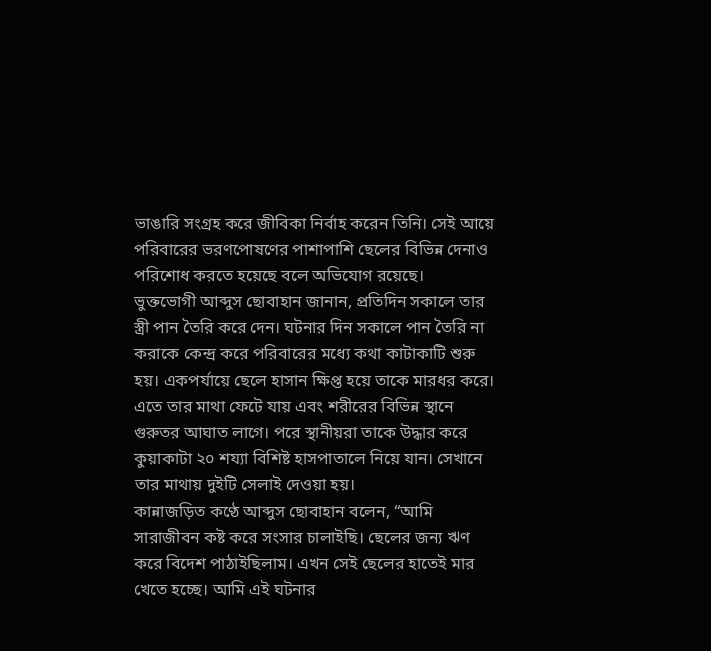ভাঙারি সংগ্রহ করে জীবিকা নির্বাহ করেন তিনি। সেই আয়ে পরিবারের ভরণপোষণের পাশাপাশি ছেলের বিভিন্ন দেনাও পরিশোধ করতে হয়েছে বলে অভিযোগ রয়েছে।
ভুক্তভোগী আব্দুস ছোবাহান জানান, প্রতিদিন সকালে তার স্ত্রী পান তৈরি করে দেন। ঘটনার দিন সকালে পান তৈরি না করাকে কেন্দ্র করে পরিবারের মধ্যে কথা কাটাকাটি শুরু হয়। একপর্যায়ে ছেলে হাসান ক্ষিপ্ত হয়ে তাকে মারধর করে। এতে তার মাথা ফেটে যায় এবং শরীরের বিভিন্ন স্থানে গুরুতর আঘাত লাগে। পরে স্থানীয়রা তাকে উদ্ধার করে কুয়াকাটা ২০ শয্যা বিশিষ্ট হাসপাতালে নিয়ে যান। সেখানে তার মাথায় দুইটি সেলাই দেওয়া হয়।
কান্নাজড়িত কণ্ঠে আব্দুস ছোবাহান বলেন, “আমি সারাজীবন কষ্ট করে সংসার চালাইছি। ছেলের জন্য ঋণ করে বিদেশ পাঠাইছিলাম। এখন সেই ছেলের হাতেই মার খেতে হচ্ছে। আমি এই ঘটনার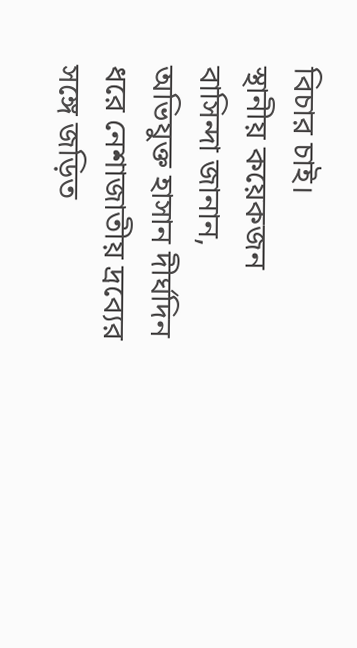বিচার চাই।
স্থানীয় কয়েকজন বাসিন্দা জানান, অভিযুক্ত হাসান দীর্ঘদিন ধরে নেশাজাতীয় দ্রব্যের সঙ্গে জড়িত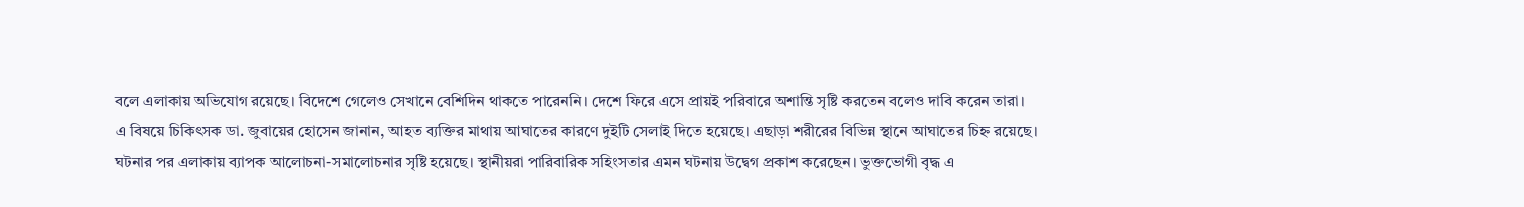বলে এলাকায় অভিযোগ রয়েছে। বিদেশে গেলেও সেখানে বেশিদিন থাকতে পারেননি। দেশে ফিরে এসে প্রায়ই পরিবারে অশান্তি সৃষ্টি করতেন বলেও দাবি করেন তারা।
এ বিষয়ে চিকিৎসক ডা. জুবায়ের হোসেন জানান, আহত ব্যক্তির মাথায় আঘাতের কারণে দুইটি সেলাই দিতে হয়েছে। এছাড়া শরীরের বিভিন্ন স্থানে আঘাতের চিহ্ন রয়েছে।
ঘটনার পর এলাকায় ব্যাপক আলোচনা-সমালোচনার সৃষ্টি হয়েছে। স্থানীয়রা পারিবারিক সহিংসতার এমন ঘটনায় উদ্বেগ প্রকাশ করেছেন। ভুক্তভোগী বৃদ্ধ এ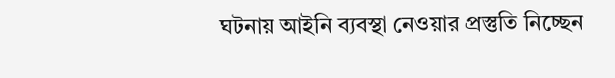ঘটনায় আইনি ব্যবস্থা নেওয়ার প্রস্তুতি নিচ্ছেন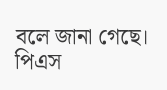বলে জানা গেছে।
পিএস